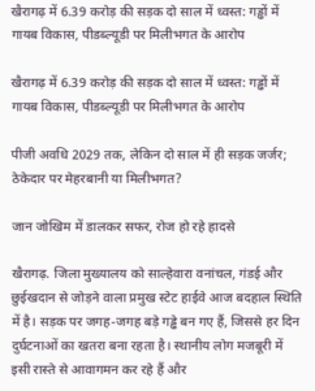खैरागढ़ में 6.39 करोड़ की सड़क दो साल में ध्वस्त: गड्ढों में गायब विकास, पीडब्ल्यूडी पर मिलीभगत के आरोप

खैरागढ़ में 6.39 करोड़ की सड़क दो साल में ध्वस्त: गड्ढों में गायब विकास, पीडब्ल्यूडी पर मिलीभगत के आरोप

पीजी अवधि 2029 तक, लेकिन दो साल में ही सड़क जर्जर; ठेकेदार पर मेहरबानी या मिलीभगत?

जान जोखिम में डालकर सफर, रोज हो रहे हादसे

खैरागढ़. जिला मुख्यालय को साल्हेवारा वनांचल, गंडई और छुईखदान से जोड़ने वाला प्रमुख स्टेट हाईवे आज बदहाल स्थिति में है। सड़क पर जगह-जगह बड़े गड्ढे बन गए हैं, जिससे हर दिन दुर्घटनाओं का खतरा बना रहता है। स्थानीय लोग मजबूरी में इसी रास्ते से आवागमन कर रहे हैं और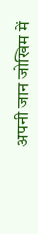अपनी जान जोखिम में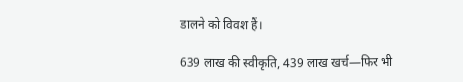डालने को विवश हैं।

639 लाख की स्वीकृति, 439 लाख खर्च—फिर भी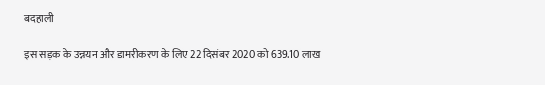बदहाली

इस सड़क के उन्नयन और डामरीकरण के लिए 22 दिसंबर 2020 को 639.10 लाख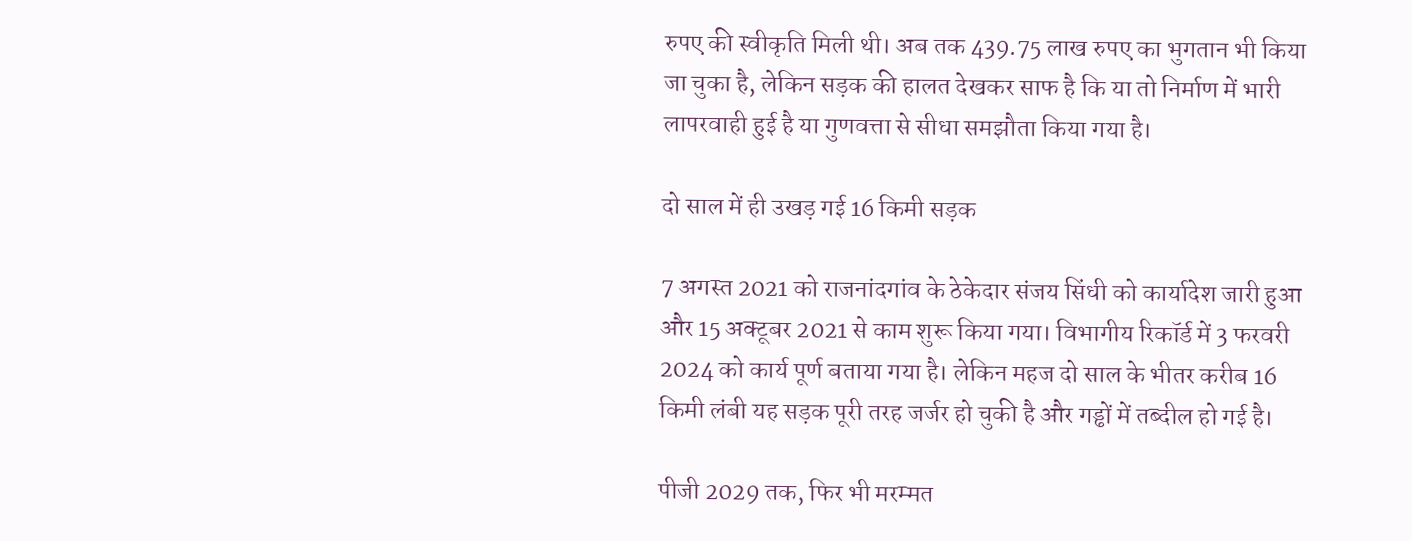रुपए की स्वीकृति मिली थी। अब तक 439.75 लाख रुपए का भुगतान भी किया जा चुका है, लेकिन सड़क की हालत देखकर साफ है कि या तो निर्माण में भारी लापरवाही हुई है या गुणवत्ता से सीधा समझौता किया गया है।

दो साल में ही उखड़ गई 16 किमी सड़क

7 अगस्त 2021 को राजनांदगांव के ठेकेदार संजय सिंधी को कार्यादेश जारी हुआ और 15 अक्टूबर 2021 से काम शुरू किया गया। विभागीय रिकॉर्ड में 3 फरवरी 2024 को कार्य पूर्ण बताया गया है। लेकिन महज दो साल के भीतर करीब 16 किमी लंबी यह सड़क पूरी तरह जर्जर हो चुकी है और गड्ढों में तब्दील हो गई है।

पीजी 2029 तक, फिर भी मरम्मत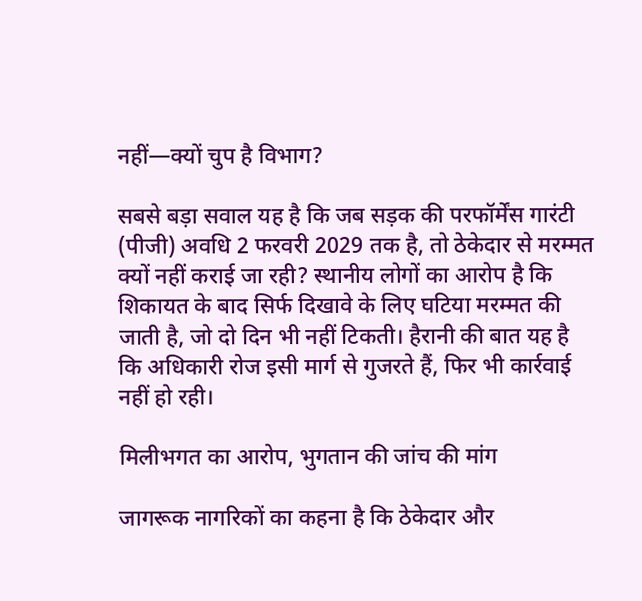नहीं—क्यों चुप है विभाग?

सबसे बड़ा सवाल यह है कि जब सड़क की परफॉर्मेंस गारंटी (पीजी) अवधि 2 फरवरी 2029 तक है, तो ठेकेदार से मरम्मत क्यों नहीं कराई जा रही? स्थानीय लोगों का आरोप है कि शिकायत के बाद सिर्फ दिखावे के लिए घटिया मरम्मत की जाती है, जो दो दिन भी नहीं टिकती। हैरानी की बात यह है कि अधिकारी रोज इसी मार्ग से गुजरते हैं, फिर भी कार्रवाई नहीं हो रही।

मिलीभगत का आरोप, भुगतान की जांच की मांग

जागरूक नागरिकों का कहना है कि ठेकेदार और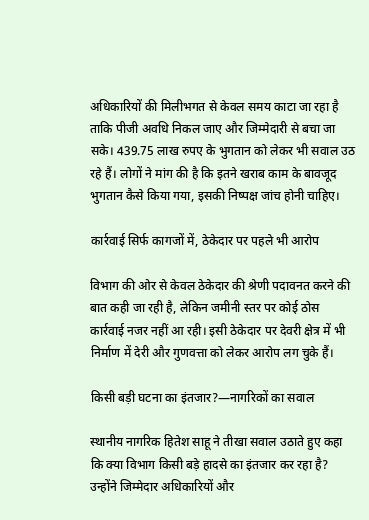अधिकारियों की मिलीभगत से केवल समय काटा जा रहा है ताकि पीजी अवधि निकल जाए और जिम्मेदारी से बचा जा सके। 439.75 लाख रुपए के भुगतान को लेकर भी सवाल उठ रहे हैं। लोगों ने मांग की है कि इतने खराब काम के बावजूद भुगतान कैसे किया गया, इसकी निष्पक्ष जांच होनी चाहिए।

कार्रवाई सिर्फ कागजों में, ठेकेदार पर पहले भी आरोप

विभाग की ओर से केवल ठेकेदार की श्रेणी पदावनत करने की बात कही जा रही है, लेकिन जमीनी स्तर पर कोई ठोस कार्रवाई नजर नहीं आ रही। इसी ठेकेदार पर देवरी क्षेत्र में भी निर्माण में देरी और गुणवत्ता को लेकर आरोप लग चुके हैं।

किसी बड़ी घटना का इंतजार?—नागरिकों का सवाल

स्थानीय नागरिक हितेश साहू ने तीखा सवाल उठाते हुए कहा कि क्या विभाग किसी बड़े हादसे का इंतजार कर रहा है? उन्होंने जिम्मेदार अधिकारियों और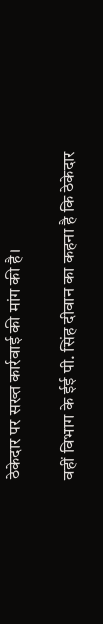ठेकेदार पर सख्त कार्रवाई की मांग की है।

वहीं विभाग के ईई पी. सिंह दीवान का कहना है कि ठेकेदार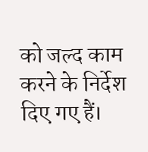को जल्द काम करने के निर्देश दिए गए हैं।